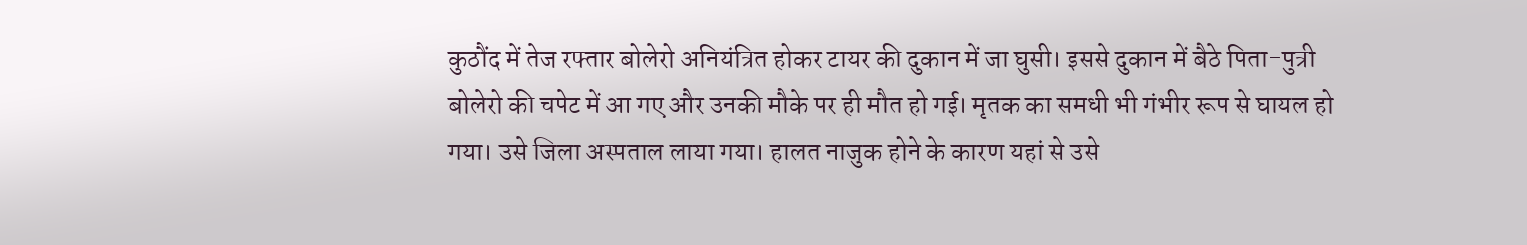कुठौंद में तेज रफ्तार बोलेरो अनियंत्रित होकर टायर की दुकान में जा घुसी। इससे दुकान में बैठे पिता-पुत्री बोलेरो की चपेट में आ गए और उनकी मौके पर ही मौत हो गई। मृतक का समधी भी गंभीर रूप से घायल हो गया। उसे जिला अस्पताल लाया गया। हालत नाजुक होने के कारण यहां से उसे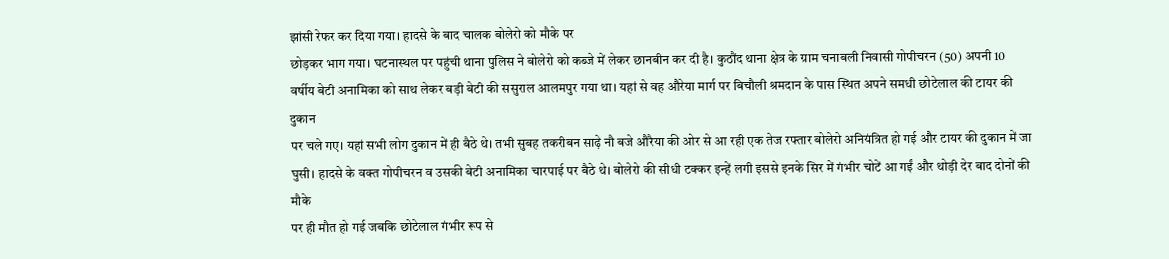झांसी रेफर कर दिया गया। हादसे के बाद चालक बोलेरो को मौके पर
छोड़कर भाग गया। घटनास्थल पर पहुंची थाना पुलिस ने बोलेरो को कब्जे में लेकर छानबीन कर दी है। कुठौंद थाना क्षेत्र के ग्राम चनाबली निवासी गोपीचरन (50) अपनी 10 वर्षीय बेटी अनामिका को साथ लेकर बड़ी बेटी की ससुराल आलमपुर गया था। यहां से वह औरेया मार्ग पर बिचौली श्रमदान के पास स्थित अपने समधी छोटेलाल की टायर की दुकान
पर चले गए। यहां सभी लोग दुकान में ही बैठे थे। तभी सुबह तकरीबन साढ़े नौ बजे औरैया की ओर से आ रही एक तेज रफ्तार बोलेरो अनियंत्रित हो गई और टायर की दुकान में जा घुसी। हादसे के वक्त गोपीचरन व उसकी बेटी अनामिका चारपाई पर बैठे थे। बोलेरो की सीधी टक्कर इन्हें लगी इससे इनके सिर में गंभीर चोटें आ गईं और थोड़ी देर बाद दोनों की मौके
पर ही मौत हो गई जबकि छोटेलाल गंभीर रूप से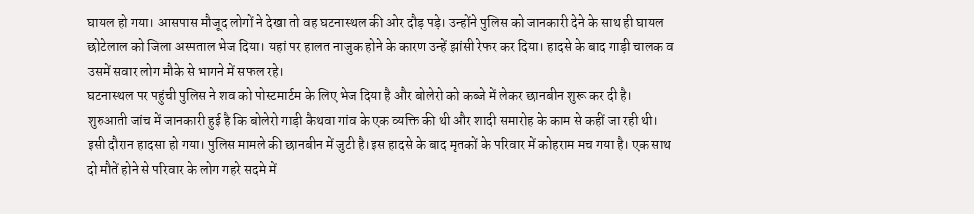घायल हो गया। आसपास मौजूद लोगों ने देखा तो वह घटनास्थल की ओर दौड़ पड़े। उन्होंने पुलिस को जानकारी देने के साथ ही घायल छोटेलाल को जिला अस्पताल भेज दिया। यहां पर हालत नाजुक होने के कारण उन्हें झांसी रेफर कर दिया। हादसे के बाद गाड़ी चालक व उसमें सवार लोग मौके से भागने में सफल रहे।
घटनास्थल पर पहुंची पुलिस ने शव को पोस्टमार्टम के लिए भेज दिया है और बोलेरो को कब्जे में लेकर छानबीन शुरू कर दी है।
शुरुआती जांच में जानकारी हुई है कि बोलेरो गाड़ी कैथवा गांव के एक व्यक्ति की थी और शादी समारोह के काम से कहीं जा रही थी। इसी दौरान हादसा हो गया। पुलिस मामले की छानबीन में जुटी है।इस हादसे के बाद मृतकों के परिवार में कोहराम मच गया है। एक साथ दो मौतें होने से परिवार के लोग गहरे सदमे में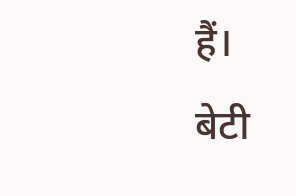हैं।
बेटी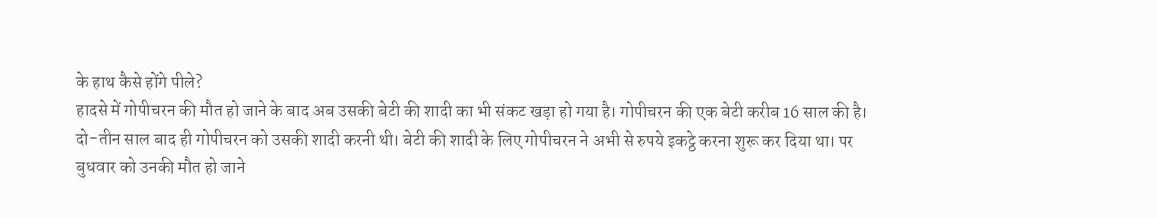के हाथ कैसे होंगे पीले?
हादसे में गोपीचरन की मौत हो जाने के बाद अब उसकी बेटी की शादी का भी संकट खड़ा हो गया है। गोपीचरन की एक बेटी करीब 16 साल की है। दो-तीन साल बाद ही गोपीचरन को उसकी शादी करनी थी। बेटी की शादी के लिए गोपीचरन ने अभी से रुपये इकट्ठे करना शुरू कर दिया था। पर बुधवार को उनकी मौत हो जाने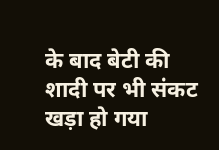के बाद बेटी की शादी पर भी संकट खड़ा हो गया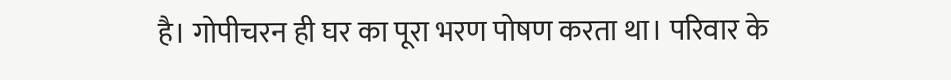है। गोपीचरन ही घर का पूरा भरण पोषण करता था। परिवार के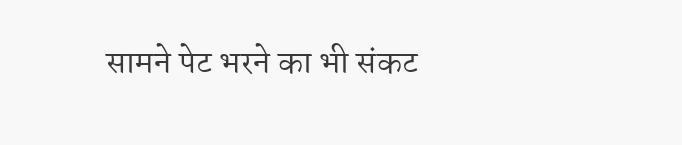सामने पेट भरने का भी संकट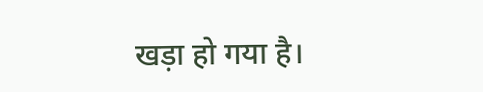खड़ा हो गया है।